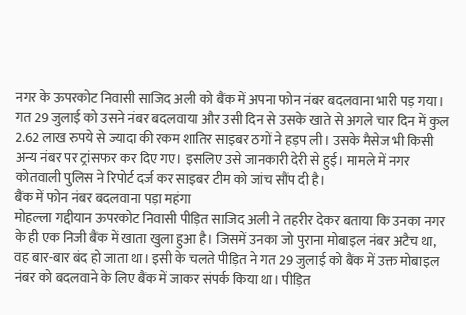नगर के ऊपरकोट निवासी साजिद अली को बैंक में अपना फोन नंबर बदलवाना भारी पड़ गया। गत 29 जुलाई को उसने नंबर बदलवाया और उसी दिन से उसके खाते से अगले चार दिन में कुल 2.62 लाख रुपये से ज्यादा की रकम शातिर साइबर ठगों ने हड़प ली। उसके मैसेज भी किसी अन्य नंबर पर ट्रांसफर कर दिए गए। इसलिए उसे जानकारी देरी से हुई। मामले में नगर कोतवाली पुलिस ने रिपोर्ट दर्ज कर साइबर टीम को जांच सौंप दी है।
बैंक में फोन नंबर बदलवाना पड़ा महंगा
मोहल्ला गद्दीयान ऊपरकोट निवासी पीड़ित साजिद अली ने तहरीर देकर बताया कि उनका नगर के ही एक निजी बैंक में खाता खुला हुआ है। जिसमें उनका जो पुराना मोबाइल नंबर अटैच था, वह बार-बार बंद हो जाता था। इसी के चलते पीड़ित ने गत 29 जुलाई को बैंक में उक्त मोबाइल नंबर को बदलवाने के लिए बैंक में जाकर संपर्क किया था। पीड़ित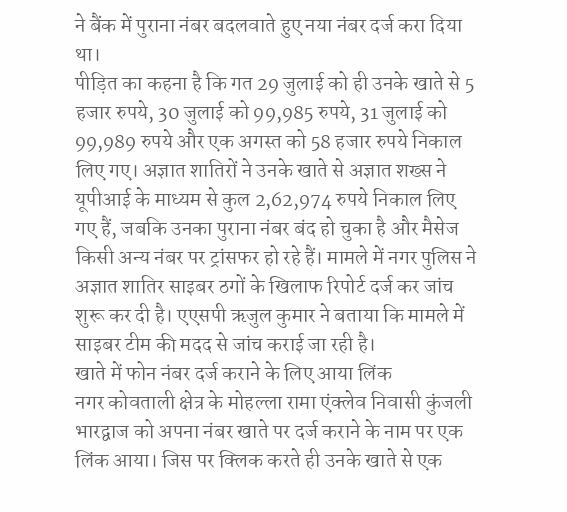ने बैंक में पुराना नंबर बदलवाते हुए नया नंबर दर्ज करा दिया था।
पीड़ित का कहना है कि गत 29 जुलाई को ही उनके खाते से 5 हजार रुपये, 30 जुलाई को 99,985 रुपये, 31 जुलाई को 99,989 रुपये और एक अगस्त को 58 हजार रुपये निकाल लिए गए। अज्ञात शातिरों ने उनके खाते से अज्ञात शख्स ने यूपीआई के माध्यम से कुल 2,62,974 रुपये निकाल लिए गए हैं, जबकि उनका पुराना नंबर बंद हो चुका है और मैसेज किसी अन्य नंबर पर ट्रांसफर हो रहे हैं। मामले में नगर पुलिस ने अज्ञात शातिर साइबर ठगों के खिलाफ रिपोर्ट दर्ज कर जांच शुरू कर दी है। एएसपी ऋजुल कुमार ने बताया कि मामले में साइबर टीम की मदद से जांच कराई जा रही है।
खाते में फोन नंबर दर्ज कराने के लिए आया लिंक
नगर कोवताली क्षेत्र के मोहल्ला रामा एंक्लेव निवासी कुंजली भारद्वाज को अपना नंबर खाते पर दर्ज कराने के नाम पर एक लिंक आया। जिस पर क्लिक करते ही उनके खाते से एक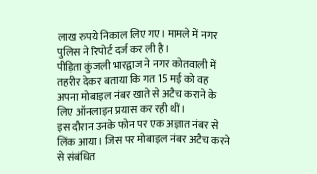लाख रुपये निकाल लिए गए। मामले में नगर पुलिस ने रिपोर्ट दर्ज कर ली है।
पीड़िता कुंजली भारद्वाज ने नगर कोतवाली में तहरीर देकर बताया कि गत 15 मई को वह अपना मोबाइल नंबर खाते से अटैच कराने के लिए ऑनलाइन प्रयास कर रही थीं।
इस दौरान उनके फोन पर एक अज्ञात नंबर से लिंक आया। जिस पर मोबाइल नंबर अटैच करने से संबंधित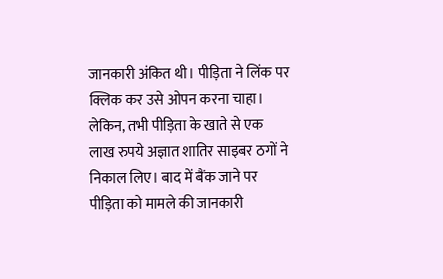जानकारी अंकित थी। पीड़िता ने लिंक पर क्लिक कर उसे ओपन करना चाहा। लेकिन, तभी पीड़िता के खाते से एक लाख रुपये अज्ञात शातिर साइबर ठगों ने निकाल लिए। बाद में बैंक जाने पर पीड़िता को मामले की जानकारी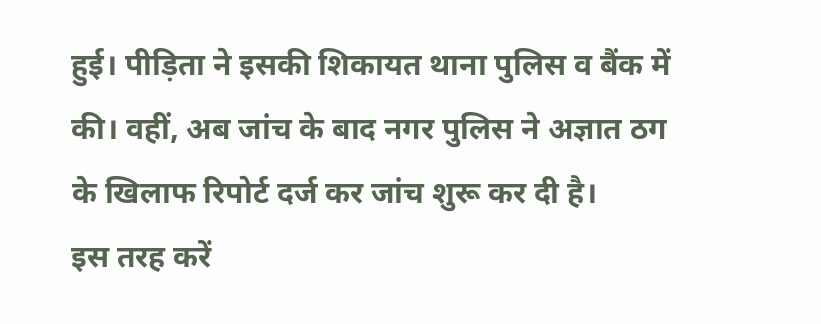हुई। पीड़िता ने इसकी शिकायत थाना पुलिस व बैंक में की। वहीं, अब जांच के बाद नगर पुलिस ने अज्ञात ठग के खिलाफ रिपोर्ट दर्ज कर जांच शुरू कर दी है।
इस तरह करें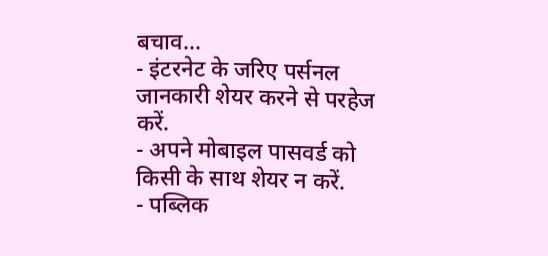बचाव...
- इंटरनेट के जरिए पर्सनल जानकारी शेयर करने से परहेज करें.
- अपने मोबाइल पासवर्ड को किसी के साथ शेयर न करें.
- पब्लिक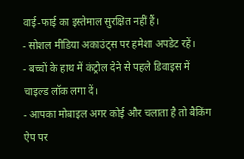वाई-फाई का इस्तेमाल सुरक्षित नहीं हैं।
- सोशल मीडिया अकाउंट्स पर हमेशा अपडेट रहें।
- बच्चों के हाथ में कंट्रोल देने से पहले डिवाइस में चाइल्ड लॉक लगा दें।
- आपका मोबाइल अगर कोई और चलाता है तो बैकिंग ऐप पर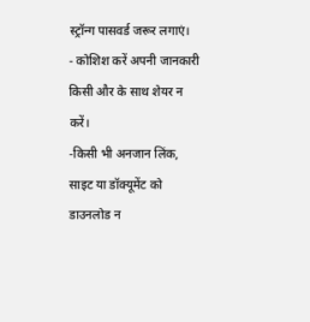स्ट्रॉन्ग पासवर्ड जरूर लगाएं।
- कोशिश करें अपनी जानकारी किसी और के साथ शेयर न करें।
-किसी भी अनजान लिंक, साइट या डॉक्यूमेंट को डाउनलोड न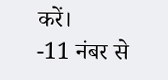करें।
-11 नंबर से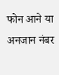फोन आने या अनजान नंबर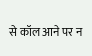से कॉल आने पर न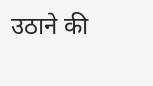उठाने की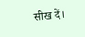सीख दें।